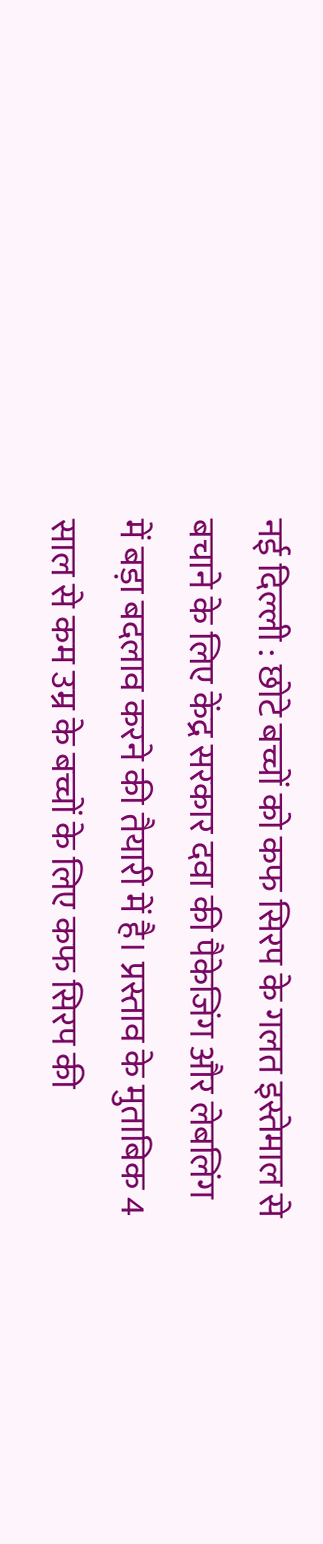नई दिल्ली : छोटे बच्चों को कफ सिरप के गलत इस्तेमाल से बचाने के लिए केंद्र सरकार दवा की पैकेजिंग और लेबलिंग में बड़ा बदलाव करने की तैयारी में है। प्रस्ताव के मुताबिक 4 साल से कम उम्र के बच्चों के लिए कफ सिरप की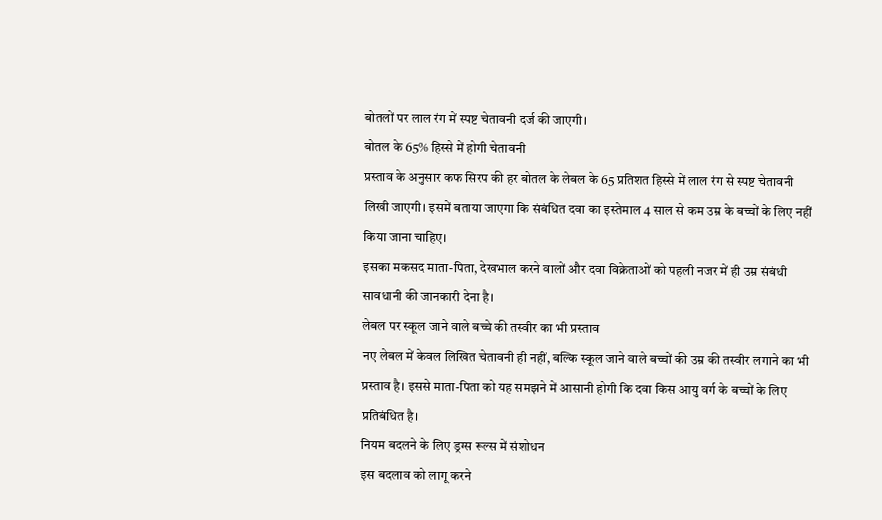बोतलों पर लाल रंग में स्पष्ट चेतावनी दर्ज की जाएगी।
बोतल के 65% हिस्से में होगी चेतावनी
प्रस्ताव के अनुसार कफ सिरप की हर बोतल के लेबल के 65 प्रतिशत हिस्से में लाल रंग से स्पष्ट चेतावनी लिखी जाएगी। इसमें बताया जाएगा कि संबंधित दवा का इस्तेमाल 4 साल से कम उम्र के बच्चों के लिए नहीं किया जाना चाहिए।
इसका मकसद माता-पिता, देखभाल करने वालों और दवा विक्रेताओं को पहली नजर में ही उम्र संबंधी सावधानी की जानकारी देना है।
लेबल पर स्कूल जाने वाले बच्चे की तस्वीर का भी प्रस्ताव
नए लेबल में केवल लिखित चेतावनी ही नहीं, बल्कि स्कूल जाने वाले बच्चों की उम्र की तस्वीर लगाने का भी प्रस्ताव है। इससे माता-पिता को यह समझने में आसानी होगी कि दवा किस आयु वर्ग के बच्चों के लिए प्रतिबंधित है।
नियम बदलने के लिए ड्रग्स रूल्स में संशोधन
इस बदलाव को लागू करने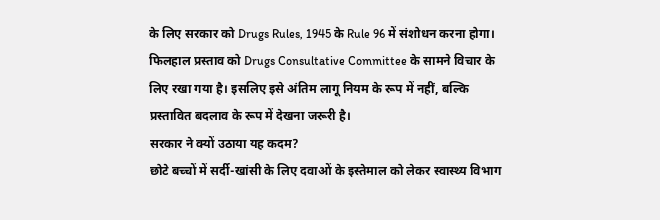के लिए सरकार को Drugs Rules, 1945 के Rule 96 में संशोधन करना होगा। फिलहाल प्रस्ताव को Drugs Consultative Committee के सामने विचार के लिए रखा गया है। इसलिए इसे अंतिम लागू नियम के रूप में नहीं, बल्कि प्रस्तावित बदलाव के रूप में देखना जरूरी है।
सरकार ने क्यों उठाया यह कदम?
छोटे बच्चों में सर्दी-खांसी के लिए दवाओं के इस्तेमाल को लेकर स्वास्थ्य विभाग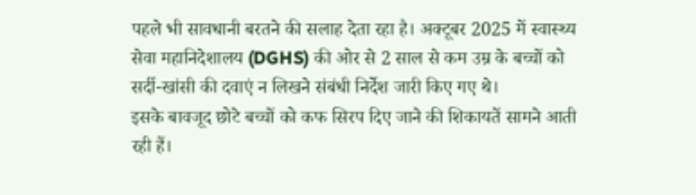पहले भी सावधानी बरतने की सलाह देता रहा है। अक्टूबर 2025 में स्वास्थ्य सेवा महानिदेशालय (DGHS) की ओर से 2 साल से कम उम्र के बच्चों को सर्दी-खांसी की दवाएं न लिखने संबंधी निर्देश जारी किए गए थे।
इसके बावजूद छोटे बच्चों को कफ सिरप दिए जाने की शिकायतें सामने आती रही हैं।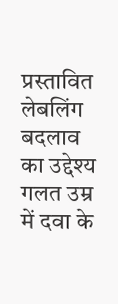प्रस्तावित लेबलिंग बदलाव का उद्देश्य गलत उम्र में दवा के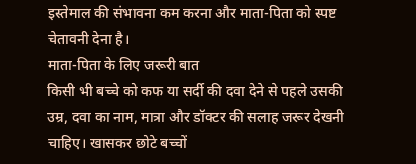इस्तेमाल की संभावना कम करना और माता-पिता को स्पष्ट चेतावनी देना है।
माता-पिता के लिए जरूरी बात
किसी भी बच्चे को कफ या सर्दी की दवा देने से पहले उसकी उम्र, दवा का नाम, मात्रा और डॉक्टर की सलाह जरूर देखनी चाहिए। खासकर छोटे बच्चों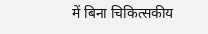में बिना चिकित्सकीय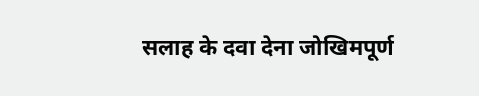सलाह के दवा देना जोखिमपूर्ण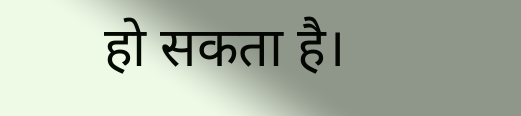हो सकता है।